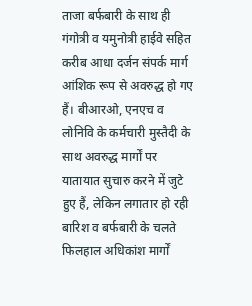ताजा बर्फबारी के साथ ही गंगोत्री व यमुनोत्री हाईवे सहित करीब आधा दर्जन संपर्क मार्ग आंशिक रूप से अवरुद्ध हो गए हैं। बीआरओ, एनएच व लोनिवि के कर्मचारी मुस्तैदी के साथ अवरुद्ध मार्गों पर यातायात सुचारु करने में जुटे हुए हैं, लेकिन लगातार हो रही बारिश व बर्फबारी के चलते फिलहाल अधिकांश मार्गों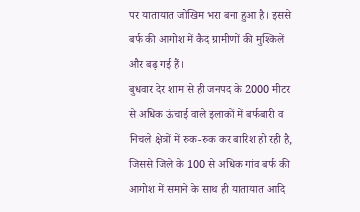पर यातायात जोखिम भरा बना हुआ है। इससे बर्फ की आगोश में कैद ग्रामीणों की मुश्किलें और बढ़ गई हैं।
बुधवार देर शाम से ही जनपद के 2000 मीटर से अधिक ऊंचाई वाले इलाकों में बर्फबारी व निचले क्षेत्रों में रुक-रुक कर बारिश हो रही है, जिससे जिले के 100 से अधिक गांव बर्फ की आगोश में समाने के साथ ही यातायात आदि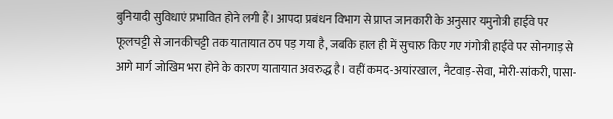बुनियादी सुविधाएं प्रभावित होने लगी हैं। आपदा प्रबंधन विभाग से प्राप्त जानकारी के अनुसार यमुनोत्री हाईवे पर फूलचट्टी से जानकीचट्टी तक यातायात ठप पड़ गया है, जबकि हाल ही में सुचारु किए गए गंगोत्री हाईवे पर सोनगाड़ से आगे मार्ग जोखिम भरा होने के कारण यातायात अवरुद्ध है। वहीं कमद-अयांरखाल, नैटवाड़-सेवा, मोरी-सांकरी, पासा-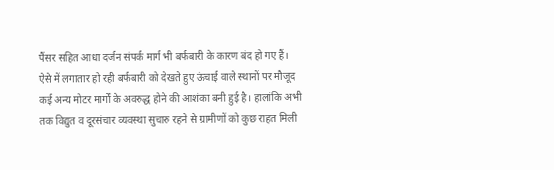पैंसर सहित आधा दर्जन संपर्क मार्ग भी बर्फबारी के कारण बंद हो गए हैं।
ऐसे में लगातार हो रही बर्फबारी को देखते हुए ऊंचाई वाले स्थानों पर मौजूद कई अन्य मोटर मार्गों के अवरुद्ध होने की आशंका बनी हुई है। हालांकि अभी तक विद्युत व दूरसंचार व्यवस्था सुचारु रहने से ग्रामीणों को कुछ राहत मिली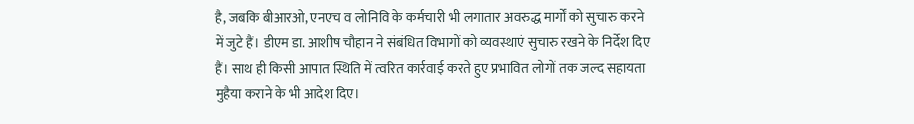है, जबकि बीआरओ, एनएच व लोनिवि के कर्मचारी भी लगातार अवरुद्ध मार्गों को सुचारु करने में जुटे हैं। डीएम डा. आशीष चौहान ने संबंधित विभागों को व्यवस्थाएं सुचारु रखने के निर्देश दिए हैं। साथ ही किसी आपात स्थिति में त्वरित कार्रवाई करते हुए प्रभावित लोगों तक जल्द सहायता मुहैया कराने के भी आदेश दिए।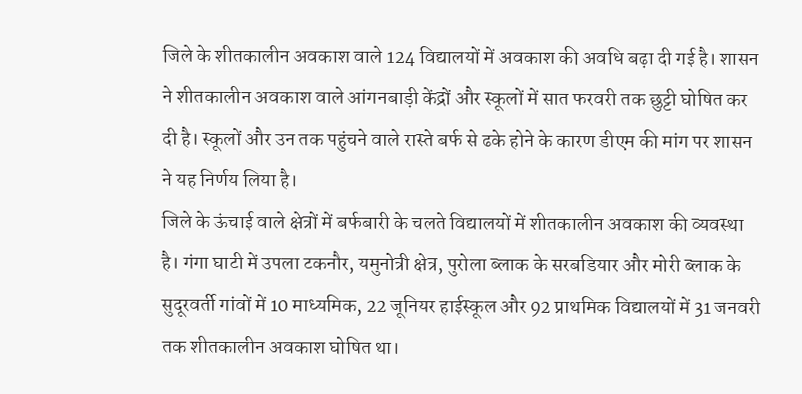जिले के शीतकालीन अवकाश वाले 124 विद्यालयों में अवकाश की अवधि बढ़ा दी गई है। शासन ने शीतकालीन अवकाश वाले आंगनबाड़ी केंद्रों और स्कूलों में सात फरवरी तक छुट्टी घोषित कर दी है। स्कूलों और उन तक पहुंचने वाले रास्ते बर्फ से ढके होने के कारण डीएम की मांग पर शासन ने यह निर्णय लिया है।
जिले के ऊंचाई वाले क्षेत्रों में बर्फबारी के चलते विद्यालयों में शीतकालीन अवकाश की व्यवस्था है। गंगा घाटी में उपला टकनौर, यमुनोत्री क्षेत्र, पुरोला ब्लाक के सरबडियार और मोरी ब्लाक के सुदूरवर्ती गांवों में 10 माध्यमिक, 22 जूनियर हाईस्कूल और 92 प्राथमिक विद्यालयों में 31 जनवरी तक शीतकालीन अवकाश घोषित था।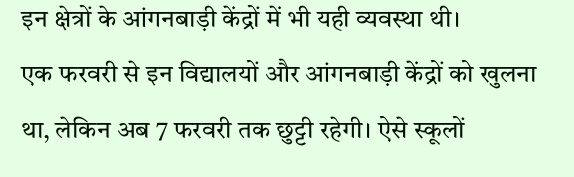इन क्षेत्रों के आंगनबाड़ी केंद्रों में भी यही व्यवस्था थी।
एक फरवरी से इन विद्यालयों और आंगनबाड़ी केंद्रों को खुलना था, लेकिन अब 7 फरवरी तक छुट्टी रहेगी। ऐसे स्कूलों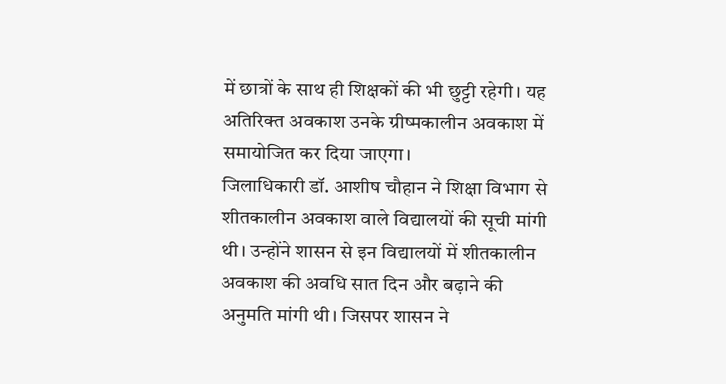में छात्रों के साथ ही शिक्षकों की भी छुट्टी रहेगी। यह अतिरिक्त अवकाश उनके ग्रीष्मकालीन अवकाश में समायोजित कर दिया जाएगा।
जिलाधिकारी डॉ. आशीष चौहान ने शिक्षा विभाग से शीतकालीन अवकाश वाले विद्यालयों की सूची मांगी थी। उन्होंने शासन से इन विद्यालयों में शीतकालीन अवकाश की अवधि सात दिन और बढ़ाने की अनुमति मांगी थी। जिसपर शासन ने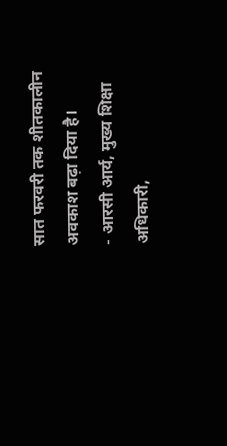सात फरवरी तक शीतकालीन अवकाश बढ़ा दिया है।
- आरसी आर्य, मुख्य शिक्षा अधिकारी,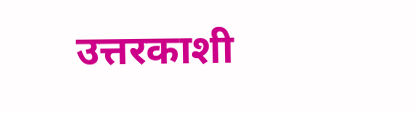उत्तरकाशी